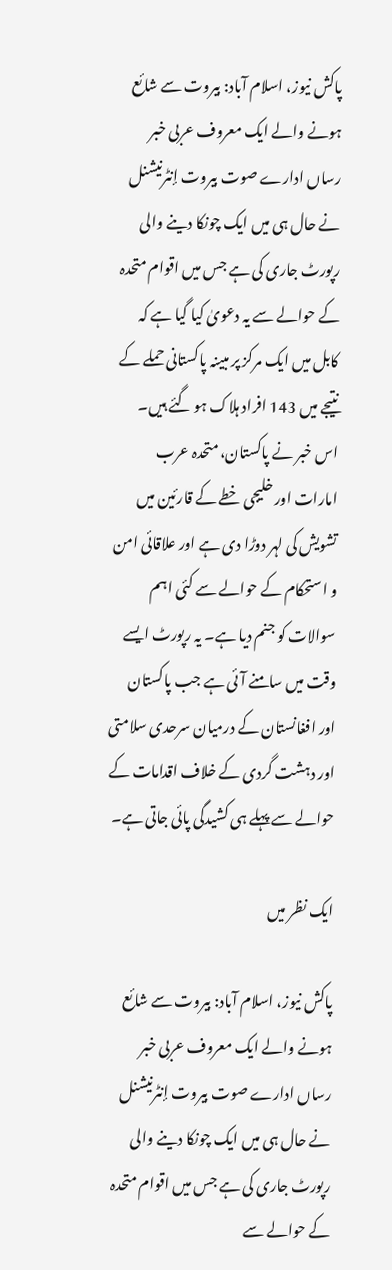پاکش نیوز، اسلام آباد: بیروت سے شائع ہونے والے ایک معروف عربی خبر رساں ادارے صوت بیروت إنٹرنیشنل نے حال ہی میں ایک چونکا دینے والی رپورٹ جاری کی ہے جس میں اقوام متحدہ کے حوالے سے یہ دعویٰ کیا گیا ہے کہ کابل میں ایک مرکز پر مبینہ پاکستانی حملے کے نتیجے میں 143 افراد ہلاک ہو گئے ہیں۔ اس خبر نے پاکستان، متحدہ عرب امارات اور خلیجی خطے کے قارئین میں تشویش کی لہر دوڑا دی ہے اور علاقائی امن و استحکام کے حوالے سے کئی اہم سوالات کو جنم دیا ہے۔ یہ رپورٹ ایسے وقت میں سامنے آئی ہے جب پاکستان اور افغانستان کے درمیان سرحدی سلامتی اور دہشت گردی کے خلاف اقدامات کے حوالے سے پہلے ہی کشیدگی پائی جاتی ہے۔

ایک نظر میں

پاکش نیوز، اسلام آباد: بیروت سے شائع ہونے والے ایک معروف عربی خبر رساں ادارے صوت بیروت إنٹرنیشنل نے حال ہی میں ایک چونکا دینے والی رپورٹ جاری کی ہے جس میں اقوام متحدہ کے حوالے سے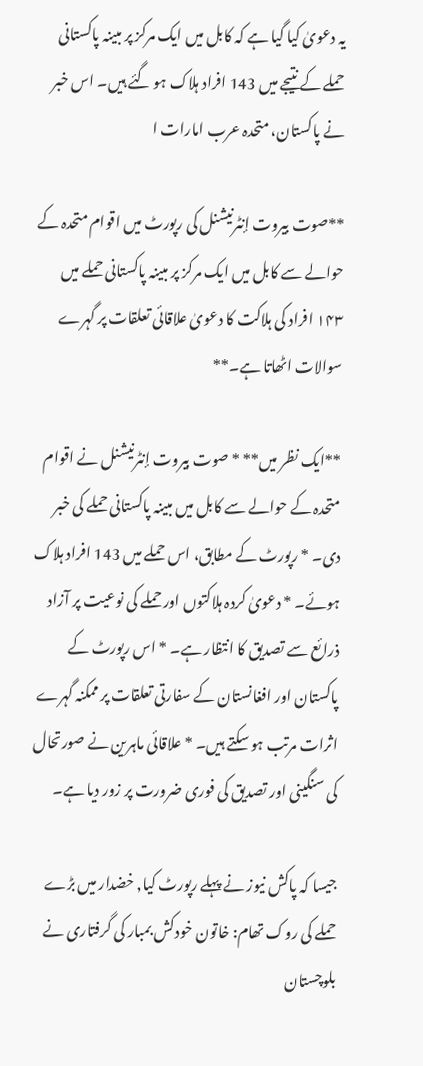یہ دعویٰ کیا گیا ہے کہ کابل میں ایک مرکز پر مبینہ پاکستانی حملے کے نتیجے میں 143 افراد ہلاک ہو گئے ہیں۔ اس خبر نے پاکستان، متحدہ عرب امارات ا

**صوت بیروت إنٹرنیشنل کی رپورٹ میں اقوام متحدہ کے حوالے سے کابل میں ایک مرکز پر مبینہ پاکستانی حملے میں ۱۴۳ افراد کی ہلاکت کا دعویٰ علاقائی تعلقات پر گہرے سوالات اٹھاتا ہے۔**

**ایک نظر میں** * صوت بیروت إنٹرنیشنل نے اقوام متحدہ کے حوالے سے کابل میں مبینہ پاکستانی حملے کی خبر دی۔ * رپورٹ کے مطابق، اس حملے میں 143 افراد ہلاک ہوئے۔ * دعویٰ کردہ ہلاکتوں اور حملے کی نوعیت پر آزاد ذرائع سے تصدیق کا انتظار ہے۔ * اس رپورٹ کے پاکستان اور افغانستان کے سفارتی تعلقات پر ممکنہ گہرے اثرات مرتب ہو سکتے ہیں۔ * علاقائی ماہرین نے صورتحال کی سنگینی اور تصدیق کی فوری ضرورت پر زور دیا ہے۔

جیسا کہ پاکش نیوز نے پہلے رپورٹ کیا, خضدار میں بڑے حملے کی روک تھام: خاتون خودکش بمبار کی گرفتاری نے بلوچستان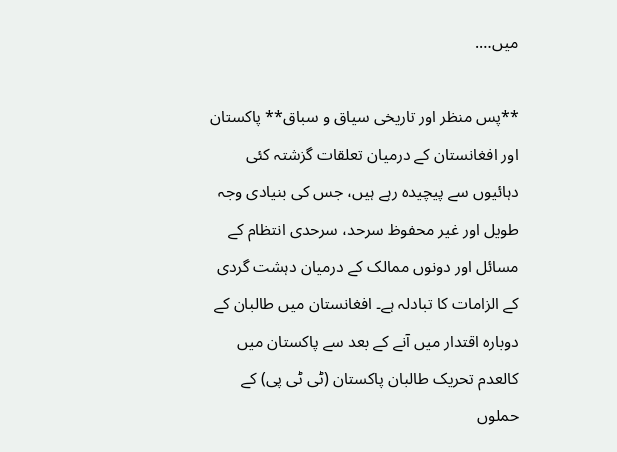میں….

**پس منظر اور تاریخی سیاق و سباق** پاکستان اور افغانستان کے درمیان تعلقات گزشتہ کئی دہائیوں سے پیچیدہ رہے ہیں، جس کی بنیادی وجہ طویل اور غیر محفوظ سرحد، سرحدی انتظام کے مسائل اور دونوں ممالک کے درمیان دہشت گردی کے الزامات کا تبادلہ ہے۔ افغانستان میں طالبان کے دوبارہ اقتدار میں آنے کے بعد سے پاکستان میں کالعدم تحریک طالبان پاکستان (ٹی ٹی پی) کے حملوں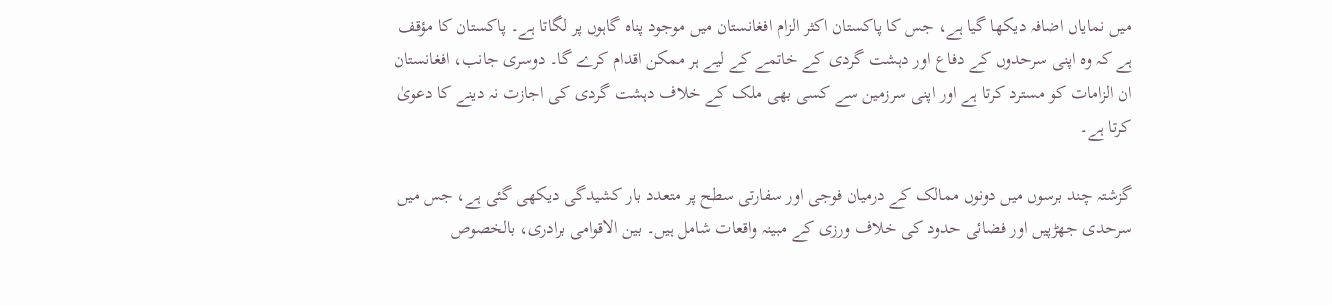میں نمایاں اضافہ دیکھا گیا ہے، جس کا پاکستان اکثر الزام افغانستان میں موجود پناہ گاہوں پر لگاتا ہے۔ پاکستان کا مؤقف ہے کہ وہ اپنی سرحدوں کے دفاع اور دہشت گردی کے خاتمے کے لیے ہر ممکن اقدام کرے گا۔ دوسری جانب، افغانستان ان الزامات کو مسترد کرتا ہے اور اپنی سرزمین سے کسی بھی ملک کے خلاف دہشت گردی کی اجازت نہ دینے کا دعویٰ کرتا ہے۔

گزشتہ چند برسوں میں دونوں ممالک کے درمیان فوجی اور سفارتی سطح پر متعدد بار کشیدگی دیکھی گئی ہے، جس میں سرحدی جھڑپیں اور فضائی حدود کی خلاف ورزی کے مبینہ واقعات شامل ہیں۔ بین الاقوامی برادری، بالخصوص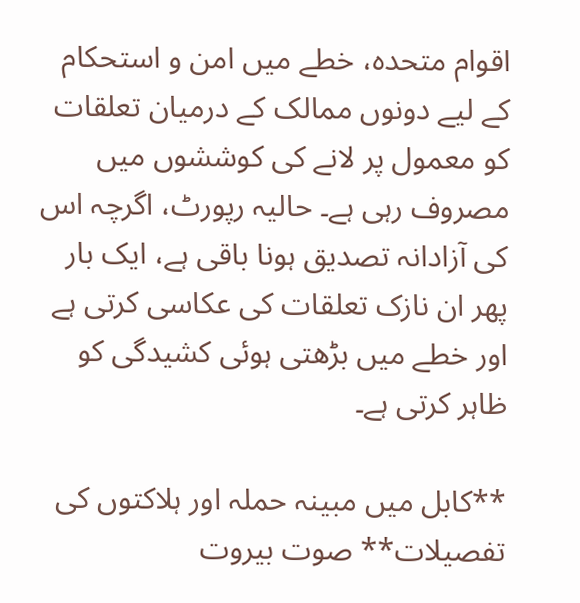اقوام متحدہ، خطے میں امن و استحکام کے لیے دونوں ممالک کے درمیان تعلقات کو معمول پر لانے کی کوششوں میں مصروف رہی ہے۔ حالیہ رپورٹ، اگرچہ اس کی آزادانہ تصدیق ہونا باقی ہے، ایک بار پھر ان نازک تعلقات کی عکاسی کرتی ہے اور خطے میں بڑھتی ہوئی کشیدگی کو ظاہر کرتی ہے۔

**کابل میں مبینہ حملہ اور ہلاکتوں کی تفصیلات** صوت بیروت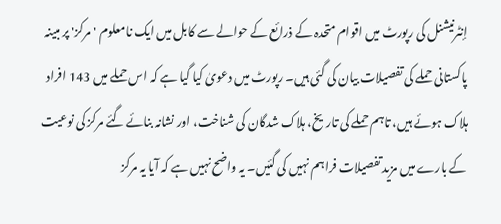إنٹرنیشنل کی رپورٹ میں اقوام متحدہ کے ذرائع کے حوالے سے کابل میں ایک نامعلوم 'مرکز' پر مبینہ پاکستانی حملے کی تفصیلات بیان کی گئی ہیں۔ رپورٹ میں دعویٰ کیا گیا ہے کہ اس حملے میں 143 افراد ہلاک ہوئے ہیں، تاہم حملے کی تاریخ، ہلاک شدگان کی شناخت، اور نشانہ بنائے گئے مرکز کی نوعیت کے بارے میں مزید تفصیلات فراہم نہیں کی گئیں۔ یہ واضح نہیں ہے کہ آیا یہ مرکز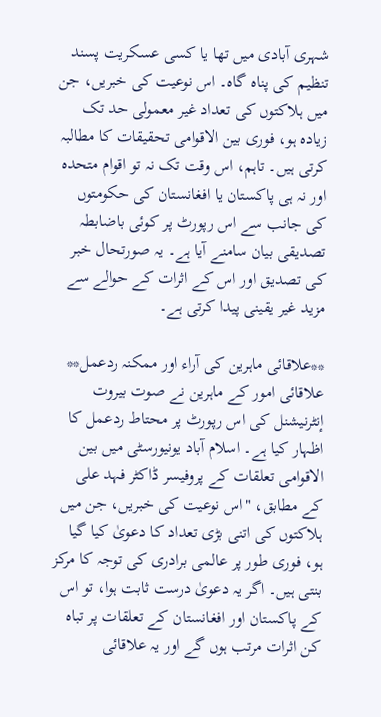شہری آبادی میں تھا یا کسی عسکریت پسند تنظیم کی پناہ گاہ۔ اس نوعیت کی خبریں، جن میں ہلاکتوں کی تعداد غیر معمولی حد تک زیادہ ہو، فوری بین الاقوامی تحقیقات کا مطالبہ کرتی ہیں۔ تاہم، اس وقت تک نہ تو اقوام متحدہ اور نہ ہی پاکستان یا افغانستان کی حکومتوں کی جانب سے اس رپورٹ پر کوئی باضابطہ تصدیقی بیان سامنے آیا ہے۔ یہ صورتحال خبر کی تصدیق اور اس کے اثرات کے حوالے سے مزید غیر یقینی پیدا کرتی ہے۔

**علاقائی ماہرین کی آراء اور ممکنہ ردعمل** علاقائی امور کے ماہرین نے صوت بیروت إنٹرنیشنل کی اس رپورٹ پر محتاط ردعمل کا اظہار کیا ہے۔ اسلام آباد یونیورسٹی میں بین الاقوامی تعلقات کے پروفیسر ڈاکٹر فہد علی کے مطابق، "اس نوعیت کی خبریں، جن میں ہلاکتوں کی اتنی بڑی تعداد کا دعویٰ کیا گیا ہو، فوری طور پر عالمی برادری کی توجہ کا مرکز بنتی ہیں۔ اگر یہ دعویٰ درست ثابت ہوا، تو اس کے پاکستان اور افغانستان کے تعلقات پر تباہ کن اثرات مرتب ہوں گے اور یہ علاقائی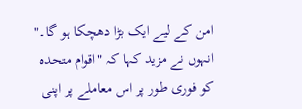امن کے لیے ایک بڑا دھچکا ہو گا۔" انہوں نے مزید کہا کہ "اقوام متحدہ کو فوری طور پر اس معاملے پر اپنی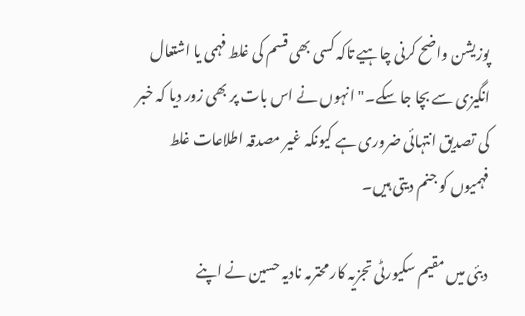پوزیشن واضح کرنی چاہیے تاکہ کسی بھی قسم کی غلط فہمی یا اشتعال انگیزی سے بچا جا سکے۔" انہوں نے اس بات پر بھی زور دیا کہ خبر کی تصدیق انتہائی ضروری ہے کیونکہ غیر مصدقہ اطلاعات غلط فہمیوں کو جنم دیتی ہیں۔

دبئی میں مقیم سکیورٹی تجزیہ کار محترمہ نادیہ حسین نے اپنے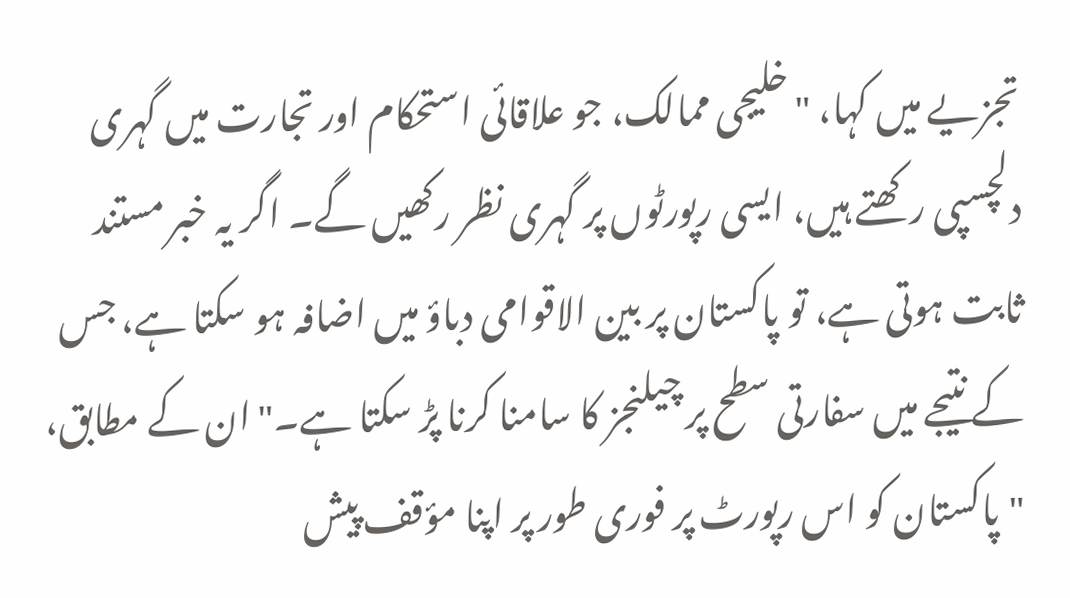تجزیے میں کہا، "خلیجی ممالک، جو علاقائی استحکام اور تجارت میں گہری دلچسپی رکھتے ہیں، ایسی رپورٹوں پر گہری نظر رکھیں گے۔ اگر یہ خبر مستند ثابت ہوتی ہے، تو پاکستان پر بین الاقوامی دباؤ میں اضافہ ہو سکتا ہے، جس کے نتیجے میں سفارتی سطح پر چیلنجز کا سامنا کرنا پڑ سکتا ہے۔" ان کے مطابق، "پاکستان کو اس رپورٹ پر فوری طور پر اپنا مؤقف پیش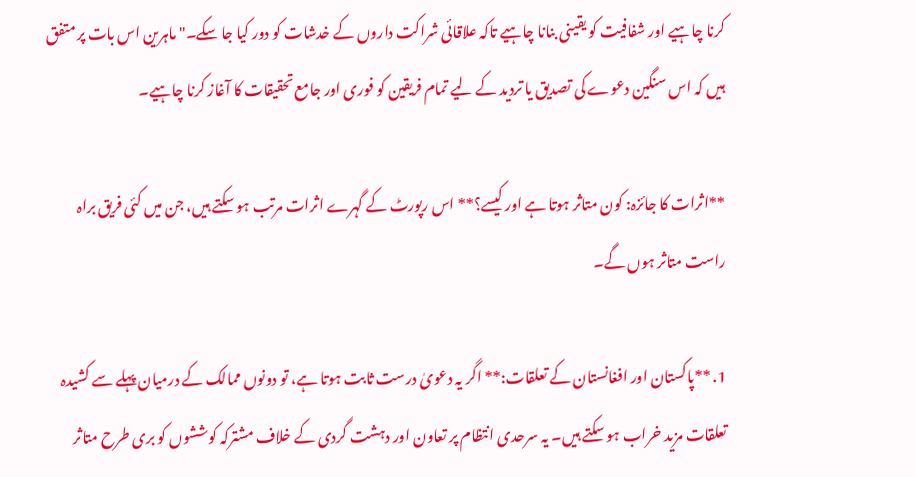کرنا چاہیے اور شفافیت کو یقینی بنانا چاہیے تاکہ علاقائی شراکت داروں کے خدشات کو دور کیا جا سکے۔" ماہرین اس بات پر متفق ہیں کہ اس سنگین دعوے کی تصدیق یا تردید کے لیے تمام فریقین کو فوری اور جامع تحقیقات کا آغاز کرنا چاہیے۔

**اثرات کا جائزہ: کون متاثر ہوتا ہے اور کیسے؟** اس رپورٹ کے گہرے اثرات مرتب ہو سکتے ہیں، جن میں کئی فریق براہ راست متاثر ہوں گے۔

1. **پاکستان اور افغانستان کے تعلقات:** اگر یہ دعویٰ درست ثابت ہوتا ہے، تو دونوں ممالک کے درمیان پہلے سے کشیدہ تعلقات مزید خراب ہو سکتے ہیں۔ یہ سرحدی انتظام پر تعاون اور دہشت گردی کے خلاف مشترکہ کوششوں کو بری طرح متاثر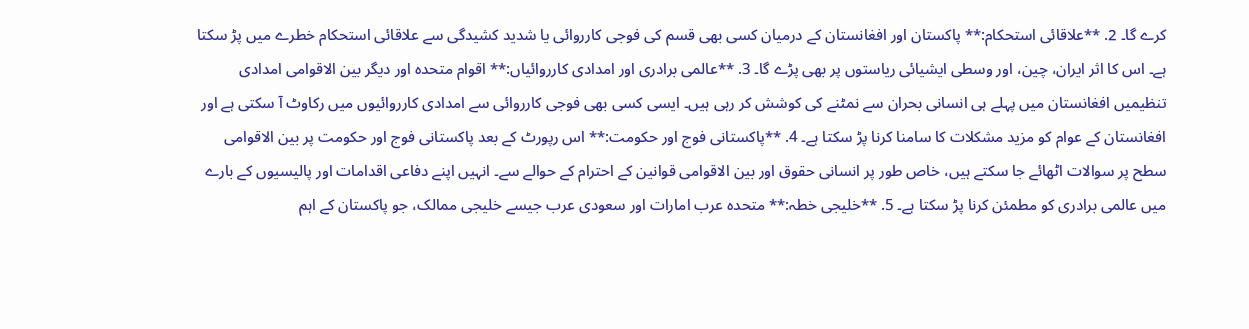کرے گا۔ 2. **علاقائی استحکام:** پاکستان اور افغانستان کے درمیان کسی بھی قسم کی فوجی کارروائی یا شدید کشیدگی سے علاقائی استحکام خطرے میں پڑ سکتا ہے۔ اس کا اثر ایران، چین، اور وسطی ایشیائی ریاستوں پر بھی پڑے گا۔ 3. **عالمی برادری اور امدادی کارروائیاں:** اقوام متحدہ اور دیگر بین الاقوامی امدادی تنظیمیں افغانستان میں پہلے ہی انسانی بحران سے نمٹنے کی کوشش کر رہی ہیں۔ ایسی کسی بھی فوجی کارروائی سے امدادی کارروائیوں میں رکاوٹ آ سکتی ہے اور افغانستان کے عوام کو مزید مشکلات کا سامنا کرنا پڑ سکتا ہے۔ 4. **پاکستانی فوج اور حکومت:** اس رپورٹ کے بعد پاکستانی فوج اور حکومت پر بین الاقوامی سطح پر سوالات اٹھائے جا سکتے ہیں، خاص طور پر انسانی حقوق اور بین الاقوامی قوانین کے احترام کے حوالے سے۔ انہیں اپنے دفاعی اقدامات اور پالیسیوں کے بارے میں عالمی برادری کو مطمئن کرنا پڑ سکتا ہے۔ 5. **خلیجی خطہ:** متحدہ عرب امارات اور سعودی عرب جیسے خلیجی ممالک، جو پاکستان کے اہم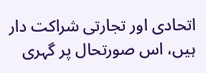اتحادی اور تجارتی شراکت دار ہیں، اس صورتحال پر گہری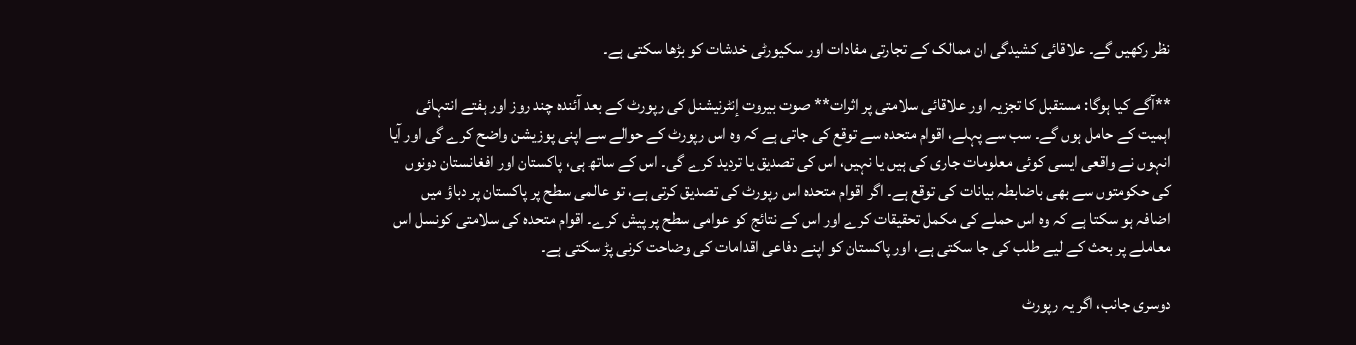نظر رکھیں گے۔ علاقائی کشیدگی ان ممالک کے تجارتی مفادات اور سکیورٹی خدشات کو بڑھا سکتی ہے۔

**آگے کیا ہوگا: مستقبل کا تجزیہ اور علاقائی سلامتی پر اثرات** صوت بیروت إنٹرنیشنل کی رپورٹ کے بعد آئندہ چند روز اور ہفتے انتہائی اہمیت کے حامل ہوں گے۔ سب سے پہلے، اقوام متحدہ سے توقع کی جاتی ہے کہ وہ اس رپورٹ کے حوالے سے اپنی پوزیشن واضح کرے گی اور آیا انہوں نے واقعی ایسی کوئی معلومات جاری کی ہیں یا نہیں، اس کی تصدیق یا تردید کرے گی۔ اس کے ساتھ ہی، پاکستان اور افغانستان دونوں کی حکومتوں سے بھی باضابطہ بیانات کی توقع ہے۔ اگر اقوام متحدہ اس رپورٹ کی تصدیق کرتی ہے، تو عالمی سطح پر پاکستان پر دباؤ میں اضافہ ہو سکتا ہے کہ وہ اس حملے کی مکمل تحقیقات کرے اور اس کے نتائج کو عوامی سطح پر پیش کرے۔ اقوام متحدہ کی سلامتی کونسل اس معاملے پر بحث کے لیے طلب کی جا سکتی ہے، اور پاکستان کو اپنے دفاعی اقدامات کی وضاحت کرنی پڑ سکتی ہے۔

دوسری جانب، اگر یہ رپورٹ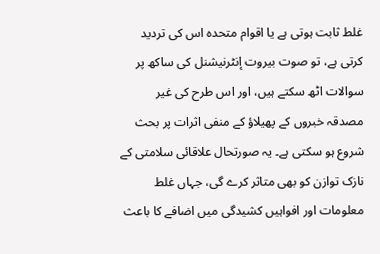غلط ثابت ہوتی ہے یا اقوام متحدہ اس کی تردید کرتی ہے، تو صوت بیروت إنٹرنیشنل کی ساکھ پر سوالات اٹھ سکتے ہیں، اور اس طرح کی غیر مصدقہ خبروں کے پھیلاؤ کے منفی اثرات پر بحث شروع ہو سکتی ہے۔ یہ صورتحال علاقائی سلامتی کے نازک توازن کو بھی متاثر کرے گی، جہاں غلط معلومات اور افواہیں کشیدگی میں اضافے کا باعث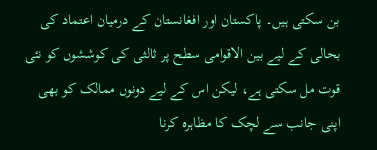بن سکتی ہیں۔ پاکستان اور افغانستان کے درمیان اعتماد کی بحالی کے لیے بین الاقوامی سطح پر ثالثی کی کوششوں کو نئی قوت مل سکتی ہے، لیکن اس کے لیے دونوں ممالک کو بھی اپنی جانب سے لچک کا مظاہرہ کرنا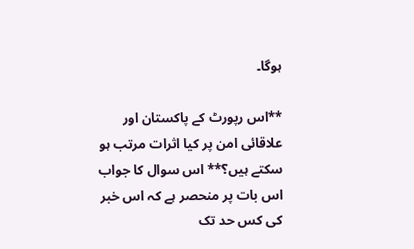ہوگا۔

**اس رپورٹ کے پاکستان اور علاقائی امن پر کیا اثرات مرتب ہو سکتے ہیں؟** اس سوال کا جواب اس بات پر منحصر ہے کہ اس خبر کی کس حد تک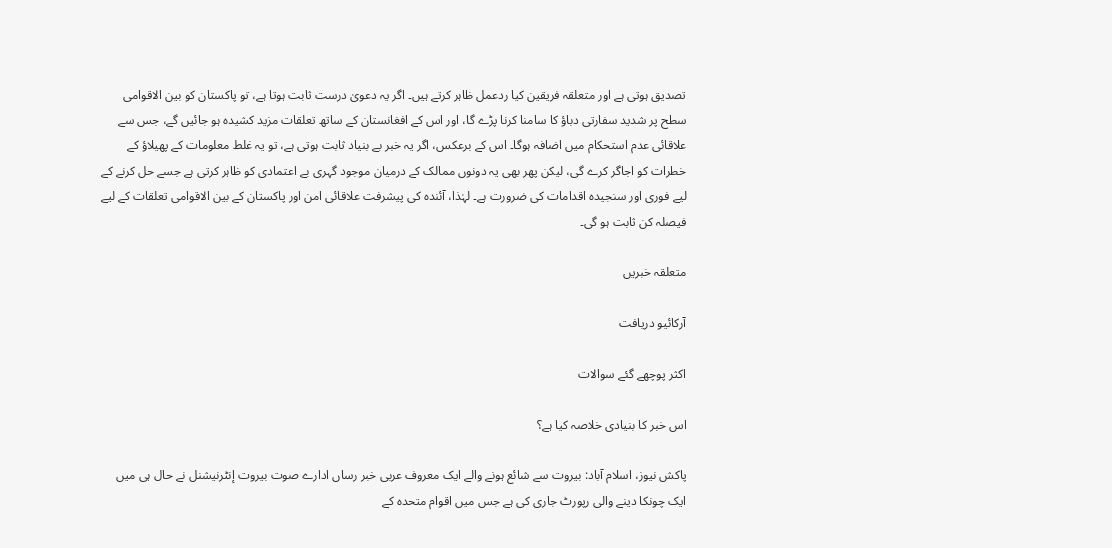تصدیق ہوتی ہے اور متعلقہ فریقین کیا ردعمل ظاہر کرتے ہیں۔ اگر یہ دعویٰ درست ثابت ہوتا ہے، تو پاکستان کو بین الاقوامی سطح پر شدید سفارتی دباؤ کا سامنا کرنا پڑے گا، اور اس کے افغانستان کے ساتھ تعلقات مزید کشیدہ ہو جائیں گے، جس سے علاقائی عدم استحکام میں اضافہ ہوگا۔ اس کے برعکس، اگر یہ خبر بے بنیاد ثابت ہوتی ہے، تو یہ غلط معلومات کے پھیلاؤ کے خطرات کو اجاگر کرے گی، لیکن پھر بھی یہ دونوں ممالک کے درمیان موجود گہری بے اعتمادی کو ظاہر کرتی ہے جسے حل کرنے کے لیے فوری اور سنجیدہ اقدامات کی ضرورت ہے۔ لہٰذا، آئندہ کی پیشرفت علاقائی امن اور پاکستان کے بین الاقوامی تعلقات کے لیے فیصلہ کن ثابت ہو گی۔

متعلقہ خبریں

آرکائیو دریافت

اکثر پوچھے گئے سوالات

اس خبر کا بنیادی خلاصہ کیا ہے؟

پاکش نیوز، اسلام آباد: بیروت سے شائع ہونے والے ایک معروف عربی خبر رساں ادارے صوت بیروت إنٹرنیشنل نے حال ہی میں ایک چونکا دینے والی رپورٹ جاری کی ہے جس میں اقوام متحدہ کے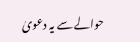حوالے سے یہ دعویٰ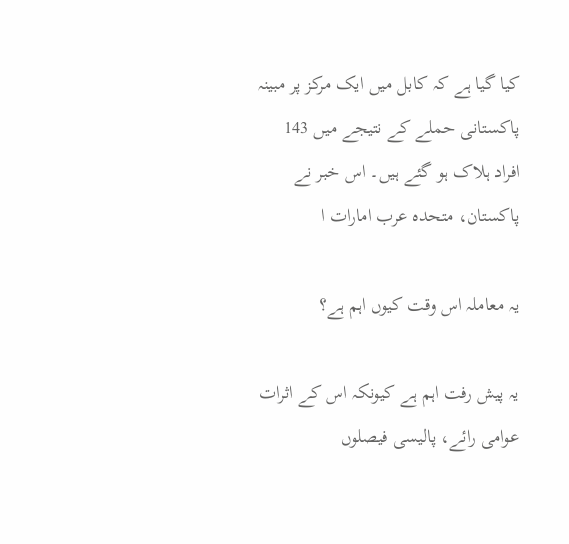کیا گیا ہے کہ کابل میں ایک مرکز پر مبینہ پاکستانی حملے کے نتیجے میں 143 افراد ہلاک ہو گئے ہیں۔ اس خبر نے پاکستان، متحدہ عرب امارات ا

یہ معاملہ اس وقت کیوں اہم ہے؟

یہ پیش رفت اہم ہے کیونکہ اس کے اثرات عوامی رائے، پالیسی فیصلوں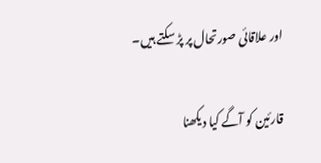اور علاقائی صورتحال پر پڑ سکتے ہیں۔

قارئین کو آگے کیا دیکھنا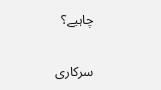چاہیے؟

سرکاری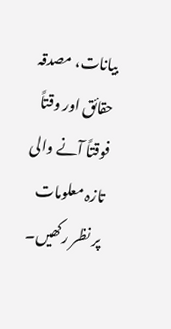بیانات، مصدقہ حقائق اور وقتاً فوقتاً آنے والی تازہ معلومات پر نظر رکھیں۔